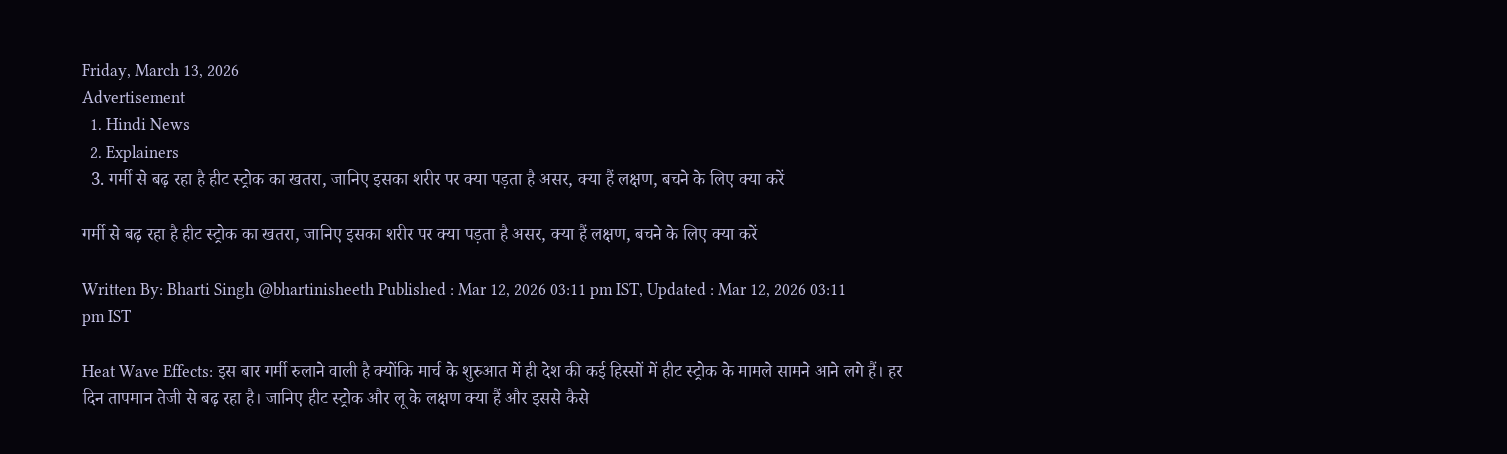Friday, March 13, 2026
Advertisement
  1. Hindi News
  2. Explainers
  3. गर्मी से बढ़ रहा है हीट स्ट्रोक का खतरा, जानिए इसका शरीर पर क्या पड़ता है असर, क्या हैं लक्षण, बचने के लिए क्या करें

गर्मी से बढ़ रहा है हीट स्ट्रोक का खतरा, जानिए इसका शरीर पर क्या पड़ता है असर, क्या हैं लक्षण, बचने के लिए क्या करें

Written By: Bharti Singh @bhartinisheeth Published : Mar 12, 2026 03:11 pm IST, Updated : Mar 12, 2026 03:11 pm IST

Heat Wave Effects: इस बार गर्मी रुलाने वाली है क्योंकि मार्च के शुरुआत में ही देश की कई हिस्सों में हीट स्ट्रोक के मामले सामने आने लगे हैं। हर दिन तापमान तेजी से बढ़ रहा है। जानिए हीट स्ट्रोक और लू के लक्षण क्या हैं और इससे कैसे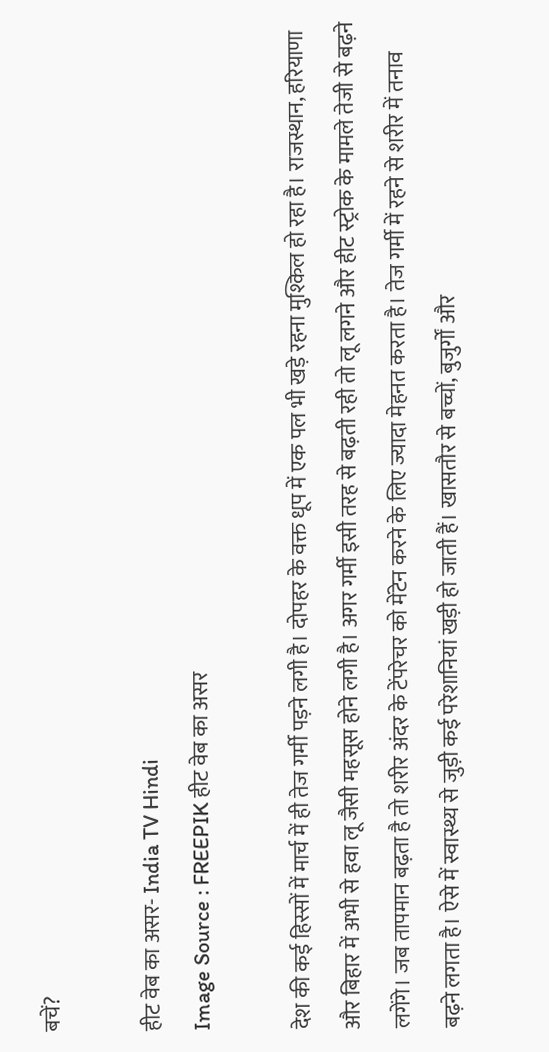बचें?

हीट वेब का असर- India TV Hindi
Image Source : FREEPIK हीट वेब का असर

देश की कई हिस्सों में मार्च में ही तेज गर्मी पड़ने लगी है। दोपहर के वक्त धूप में एक पल भी खड़े रहना मुश्किल हो रहा है। राजस्थान, हरियाणा और बिहार में अभी से हवा लू जैसी महसूस होने लगी है। अगर गर्मी इसी तरह से बढ़ती रही तो लू लगने और हीट स्ट्रोक के मामले तेजी से बढ़ने लगेंगे। जब तापमान बढ़ता है तो शरीर अंदर के टेंपरेचर को मेंटेन करने के लिए ज्यादा मेहनत करता है। तेज गर्मी में रहने से शरीर में तनाव बढ़ने लगता है। ऐसे में स्वास्थ्य से जुड़ी कई परेशानियां खड़ी हो जाती हैं। खासतौर से बच्चों, बुजुर्गों और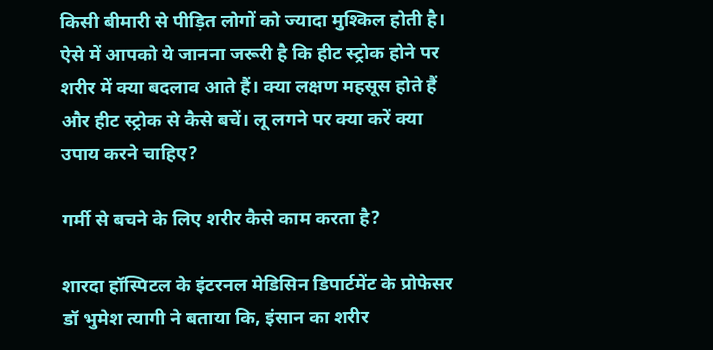किसी बीमारी से पीड़ित लोगों को ज्यादा मुश्किल होती है। ऐसे में आपको ये जानना जरूरी है कि हीट स्ट्रोक होने पर शरीर में क्या बदलाव आते हैं। क्या लक्षण महसूस होते हैं और हीट स्ट्रोक से कैसे बचें। लू लगने पर क्या करें क्या उपाय करने चाहिए?

गर्मी से बचने के लिए शरीर कैसे काम करता है?

शारदा हॉस्पिटल के इंटरनल मेडिसिन डिपार्टमेंट के प्रोफेसर डॉ भुमेश त्यागी ने बताया कि, इंसान का शरीर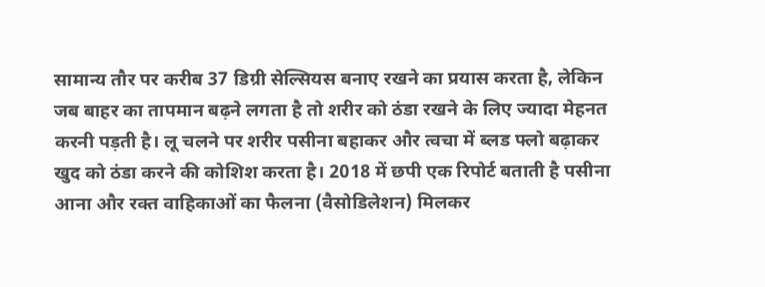सामान्य तौर पर करीब 37 डिग्री सेल्सियस बनाए रखने का प्रयास करता है, लेकिन जब बाहर का तापमान बढ़ने लगता है तो शरीर को ठंडा रखने के लिए ज्यादा मेहनत करनी पड़ती है। लू चलने पर शरीर पसीना बहाकर और त्वचा में ब्लड फ्लो बढ़ाकर खुद को ठंडा करने की कोशिश करता है। 2018 में छपी एक रिपोर्ट बताती है पसीना आना और रक्त वाहिकाओं का फैलना (वैसोडिलेशन) मिलकर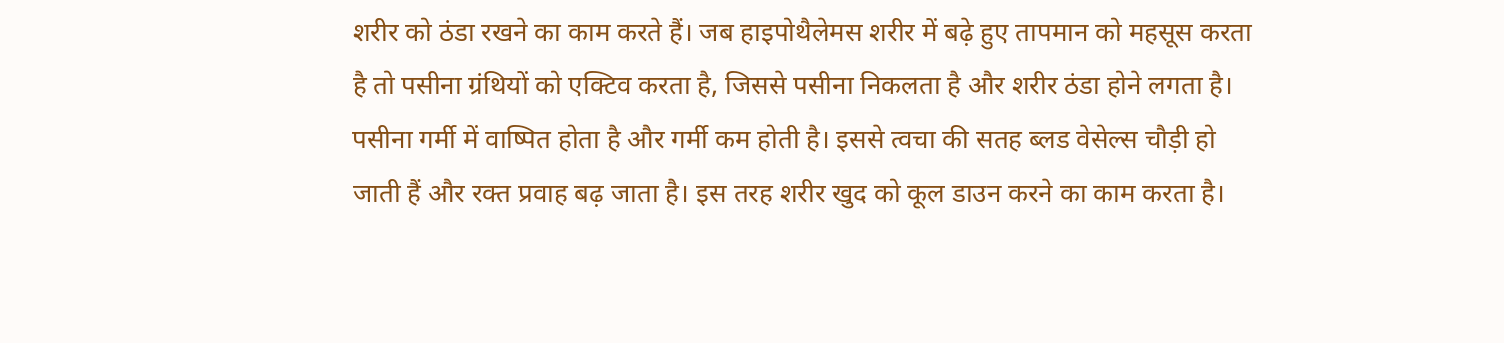शरीर को ठंडा रखने का काम करते हैं। जब हाइपोथैलेमस शरीर में बढ़े हुए तापमान को महसूस करता है तो पसीना ग्रंथियों को एक्टिव करता है, जिससे पसीना निकलता है और शरीर ठंडा होने लगता है। पसीना गर्मी में वाष्पित होता है और गर्मी कम होती है। इससे त्वचा की सतह ब्लड वेसेल्स चौड़ी हो जाती हैं और रक्त प्रवाह बढ़ जाता है। इस तरह शरीर खुद को कूल डाउन करने का काम करता है।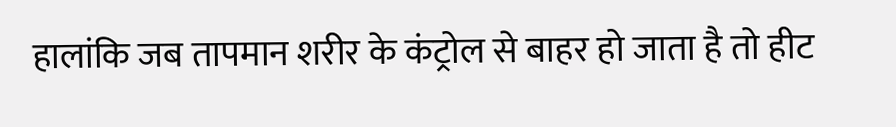हालांकि जब तापमान शरीर के कंट्रोल से बाहर हो जाता है तो हीट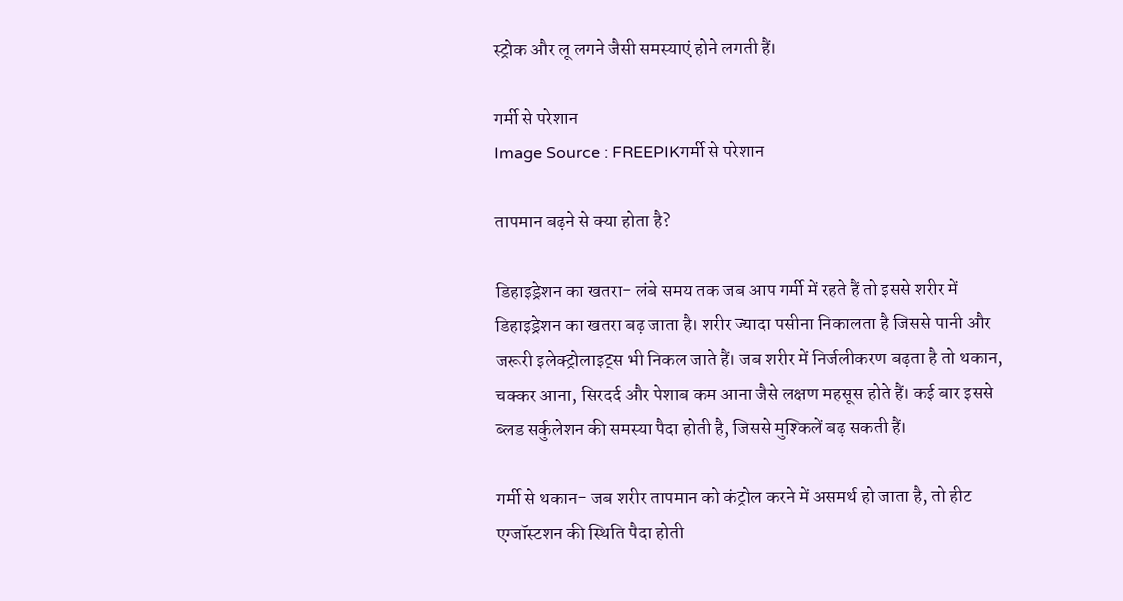स्ट्रोक और लू लगने जैसी समस्याएं होने लगती हैं।

गर्मी से परेशान
Image Source : FREEPIKगर्मी से परेशान

तापमान बढ़ने से क्या होता है?

डिहाइड्रेशन का खतरा- लंबे समय तक जब आप गर्मी में रहते हैं तो इससे शरीर में डिहाइड्रेशन का खतरा बढ़ जाता है। शरीर ज्यादा पसीना निकालता है जिससे पानी और जरूरी इलेक्ट्रोलाइट्स भी निकल जाते हैं। जब शरीर में निर्जलीकरण बढ़ता है तो थकान, चक्कर आना, सिरदर्द और पेशाब कम आना जैसे लक्षण महसूस होते हैं। कई बार इससे ब्लड सर्कुलेशन की समस्या पैदा होती है, जिससे मुश्किलें बढ़ सकती हैं।

गर्मी से थकान- जब शरीर तापमान को कंट्रोल करने में असमर्थ हो जाता है, तो हीट एग्जॉस्टशन की स्थिति पैदा होती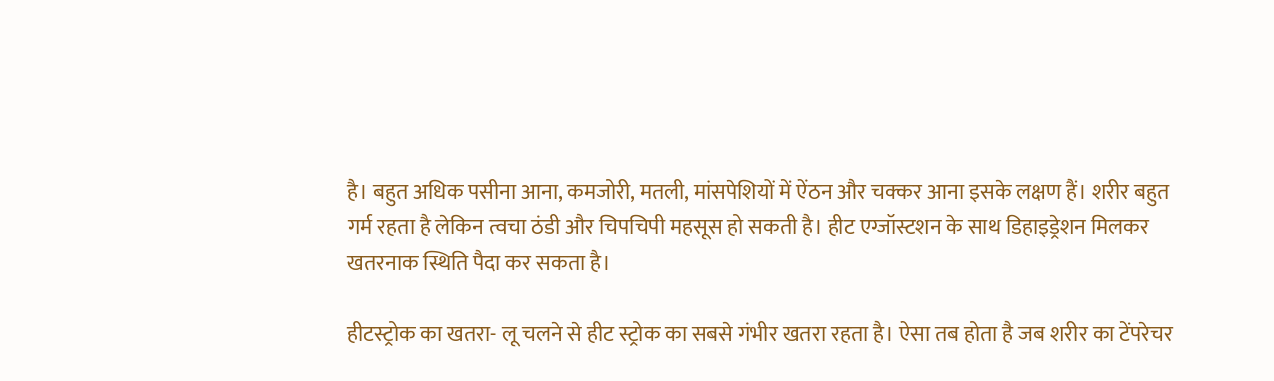है। बहुत अधिक पसीना आना, कमजोरी, मतली, मांसपेशियों में ऐंठन और चक्कर आना इसके लक्षण हैं। शरीर बहुत गर्म रहता है लेकिन त्वचा ठंडी और चिपचिपी महसूस हो सकती है। हीट एग्जॉस्टशन के साथ डिहाइड्रेशन मिलकर खतरनाक स्थिति पैदा कर सकता है।

हीटस्ट्रोक का खतरा- लू चलने से हीट स्ट्रोक का सबसे गंभीर खतरा रहता है। ऐसा तब होता है जब शरीर का टेंपरेचर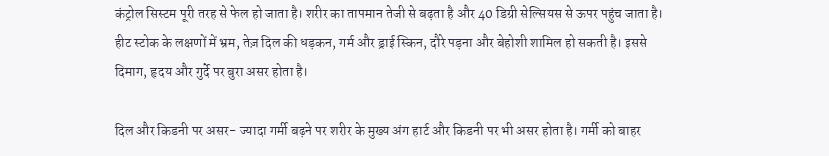कंट्रोल सिस्टम पूरी तरह से फेल हो जाता है। शरीर का तापमान तेजी से बढ़ता है और 40 डिग्री सेल्सियस से ऊपर पहुंच जाता है। हीट स्टोक के लक्षणों में भ्रम, तेज़ दिल की धड़कन, गर्म और ड्राई स्किन, दौरे पड़ना और बेहोशी शामिल हो सकती है। इससे दिमाग, हृदय और गुर्दे पर बुरा असर होता है।

दिल और किडनी पर असर- ज्यादा गर्मी बढ़ने पर शरीर के मुख्य अंग हार्ट और किडनी पर भी असर होता है। गर्मी को बाहर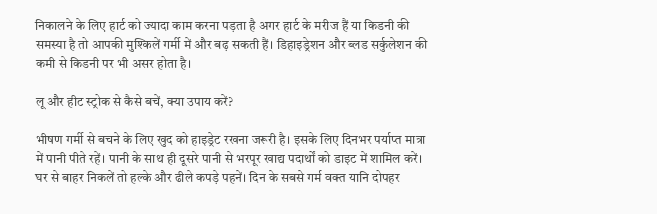निकालने के लिए हार्ट को ज्यादा काम करना पड़ता है अगर हार्ट के मरीज हैं या किडनी की समस्या है तो आपकी मुश्किलें गर्मी में और बढ़ सकती हैं। डिहाइड्रेशन और ब्लड सर्कुलेशन की कमी से किडनी पर भी असर होता है।

लू और हीट स्ट्रोक से कैसे बचें, क्या उपाय करें?

भीषण गर्मी से बचने के लिए खुद को हाइड्रेट रखना जरूरी है। इसके लिए दिनभर पर्याप्त मात्रा में पानी पीते रहें। पानी के साथ ही दूसरे पानी से भरपूर खाद्य पदार्थों को डाइट में शामिल करें। घर से बाहर निकलें तो हल्के और ढीले कपड़े पहनें। दिन के सबसे गर्म वक्त यानि दोपहर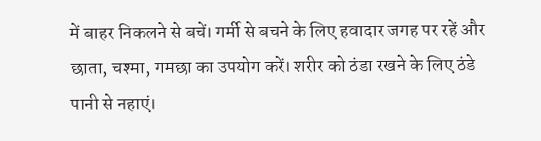में बाहर निकलने से बचें। गर्मी से बचने के लिए हवादार जगह पर रहें और छाता, चश्मा, गमछा का उपयोग करें। शरीर को ठंडा रखने के लिए ठंडे पानी से नहाएं।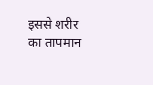इससे शरीर का तापमान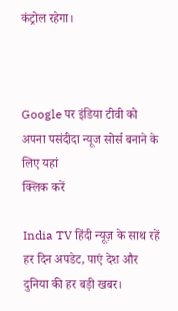कंट्रोल रहेगा।



Google पर इंडिया टीवी को अपना पसंदीदा न्यूज सोर्स बनाने के लिए यहां
क्लिक करें

India TV हिंदी न्यूज़ के साथ रहें हर दिन अपडेट, पाएं देश और दुनिया की हर बड़ी खबर।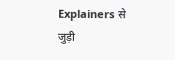Explainers से जुड़ी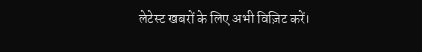लेटेस्ट खबरों के लिए अभी विज़िट करें।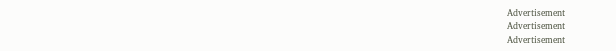Advertisement
Advertisement
Advertisement